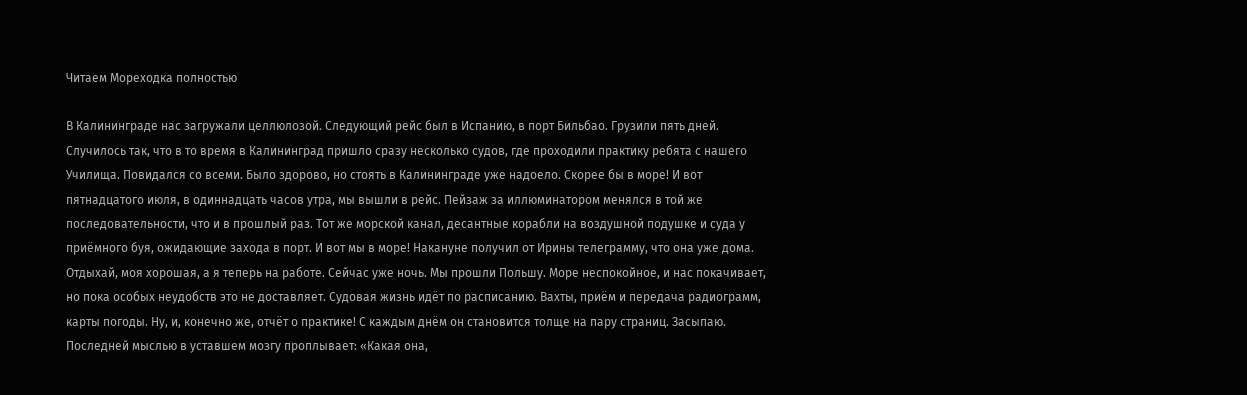Читаем Мореходка полностью

В Калининграде нас загружали целлюлозой. Следующий рейс был в Испанию, в порт Бильбао. Грузили пять дней. Случилось так, что в то время в Калининград пришло сразу несколько судов, где проходили практику ребята с нашего Училища. Повидался со всеми. Было здорово, но стоять в Калининграде уже надоело. Скорее бы в море! И вот пятнадцатого июля, в одиннадцать часов утра, мы вышли в рейс. Пейзаж за иллюминатором менялся в той же последовательности, что и в прошлый раз. Тот же морской канал, десантные корабли на воздушной подушке и суда у приёмного буя, ожидающие захода в порт. И вот мы в море! Накануне получил от Ирины телеграмму, что она уже дома. Отдыхай, моя хорошая, а я теперь на работе. Сейчас уже ночь. Мы прошли Польшу. Море неспокойное, и нас покачивает, но пока особых неудобств это не доставляет. Судовая жизнь идёт по расписанию. Вахты, приём и передача радиограмм, карты погоды. Ну, и, конечно же, отчёт о практике! С каждым днём он становится толще на пару страниц. Засыпаю. Последней мыслью в уставшем мозгу проплывает: «Какая она,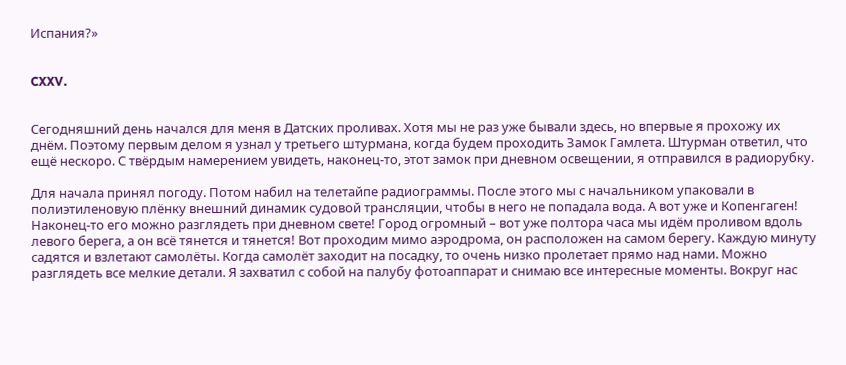Испания?»


CXXV.


Сегодняшний день начался для меня в Датских проливах. Хотя мы не раз уже бывали здесь, но впервые я прохожу их днём. Поэтому первым делом я узнал у третьего штурмана, когда будем проходить Замок Гамлета. Штурман ответил, что ещё нескоро. С твёрдым намерением увидеть, наконец-то, этот замок при дневном освещении, я отправился в радиорубку.

Для начала принял погоду. Потом набил на телетайпе радиограммы. После этого мы с начальником упаковали в полиэтиленовую плёнку внешний динамик судовой трансляции, чтобы в него не попадала вода. А вот уже и Копенгаген! Наконец-то его можно разглядеть при дневном свете! Город огромный – вот уже полтора часа мы идём проливом вдоль левого берега, а он всё тянется и тянется! Вот проходим мимо аэродрома, он расположен на самом берегу. Каждую минуту садятся и взлетают самолёты. Когда самолёт заходит на посадку, то очень низко пролетает прямо над нами. Можно разглядеть все мелкие детали. Я захватил с собой на палубу фотоаппарат и снимаю все интересные моменты. Вокруг нас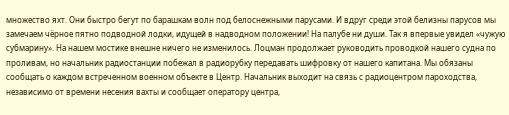множество яхт. Они быстро бегут по барашкам волн под белоснежными парусами. И вдруг среди этой белизны парусов мы замечаем чёрное пятно подводной лодки, идущей в надводном положении! На палубе ни души. Так я впервые увидел «чужую субмарину». На нашем мостике внешне ничего не изменилось. Лоцман продолжает руководить проводкой нашего судна по проливам, но начальник радиостанции побежал в радиорубку передавать шифровку от нашего капитана. Мы обязаны сообщать о каждом встреченном военном объекте в Центр. Начальник выходит на связь с радиоцентром пароходства, независимо от времени несения вахты и сообщает оператору центра,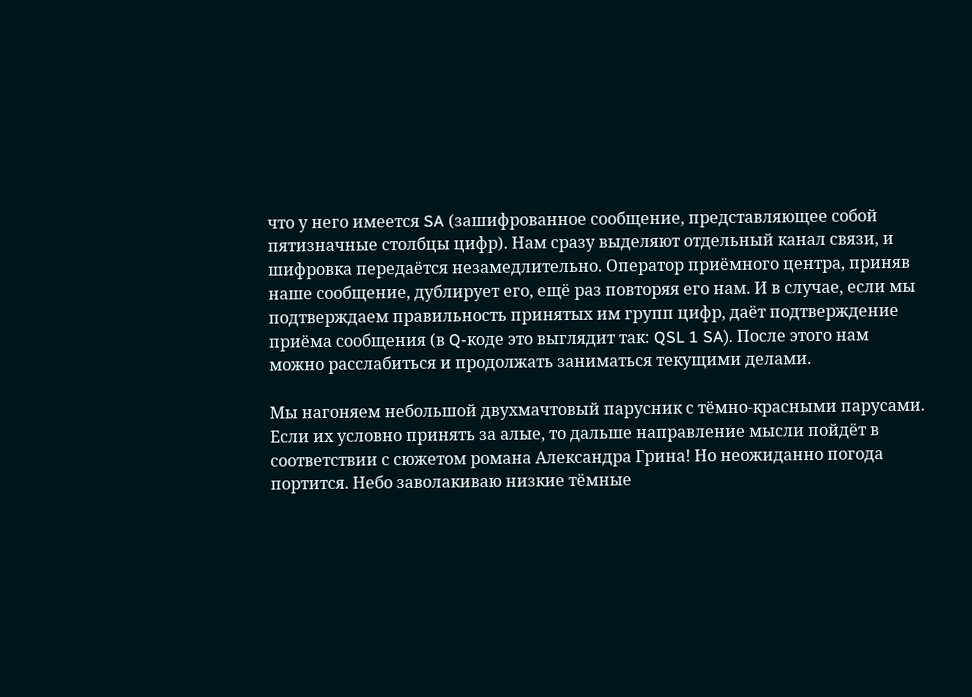что у него имеется SA (зашифрованное сообщение, представляющее собой пятизначные столбцы цифр). Нам сразу выделяют отдельный канал связи, и шифровка передаётся незамедлительно. Оператор приёмного центра, приняв наше сообщение, дублирует его, ещё раз повторяя его нам. И в случае, если мы подтверждаем правильность принятых им групп цифр, даёт подтверждение приёма сообщения (в Q-коде это выглядит так: QSL 1 SA). После этого нам можно расслабиться и продолжать заниматься текущими делами.

Мы нагоняем небольшой двухмачтовый парусник с тёмно-красными парусами. Если их условно принять за алые, то дальше направление мысли пойдёт в соответствии с сюжетом романа Александра Грина! Но неожиданно погода портится. Небо заволакиваю низкие тёмные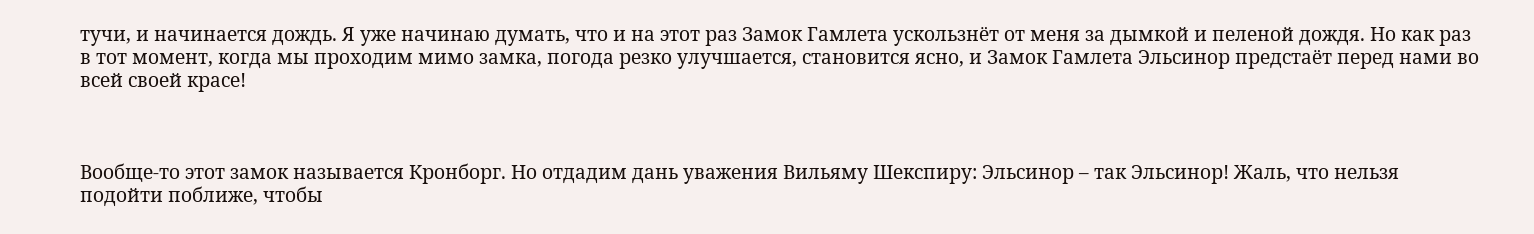тучи, и начинается дождь. Я уже начинаю думать, что и на этот раз Замок Гамлета ускользнёт от меня за дымкой и пеленой дождя. Но как раз в тот момент, когда мы проходим мимо замка, погода резко улучшается, становится ясно, и Замок Гамлета Эльсинор предстаёт перед нами во всей своей красе!



Вообще-то этот замок называется Кронборг. Но отдадим дань уважения Вильяму Шекспиру: Эльсинор – так Эльсинор! Жаль, что нельзя подойти поближе, чтобы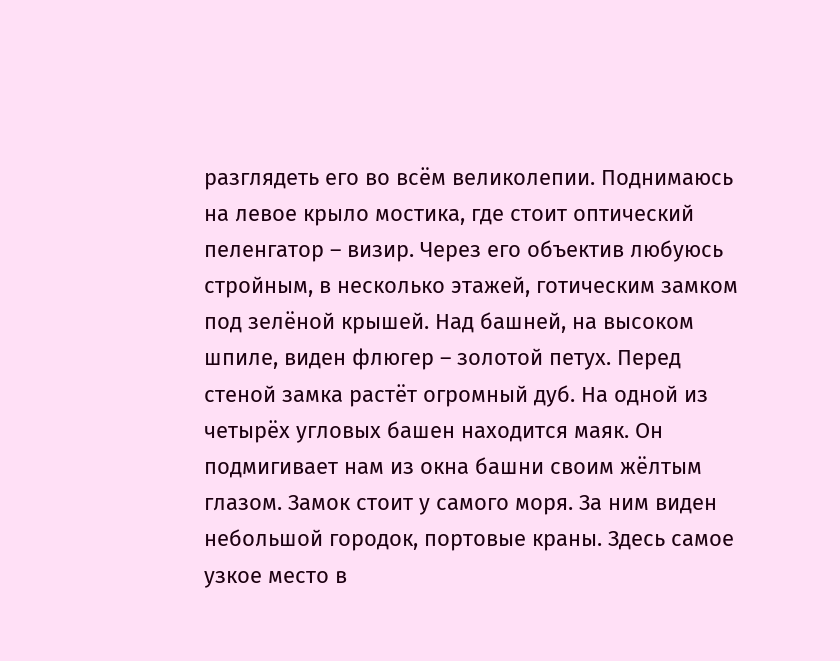разглядеть его во всём великолепии. Поднимаюсь на левое крыло мостика, где стоит оптический пеленгатор – визир. Через его объектив любуюсь стройным, в несколько этажей, готическим замком под зелёной крышей. Над башней, на высоком шпиле, виден флюгер – золотой петух. Перед стеной замка растёт огромный дуб. На одной из четырёх угловых башен находится маяк. Он подмигивает нам из окна башни своим жёлтым глазом. Замок стоит у самого моря. За ним виден небольшой городок, портовые краны. Здесь самое узкое место в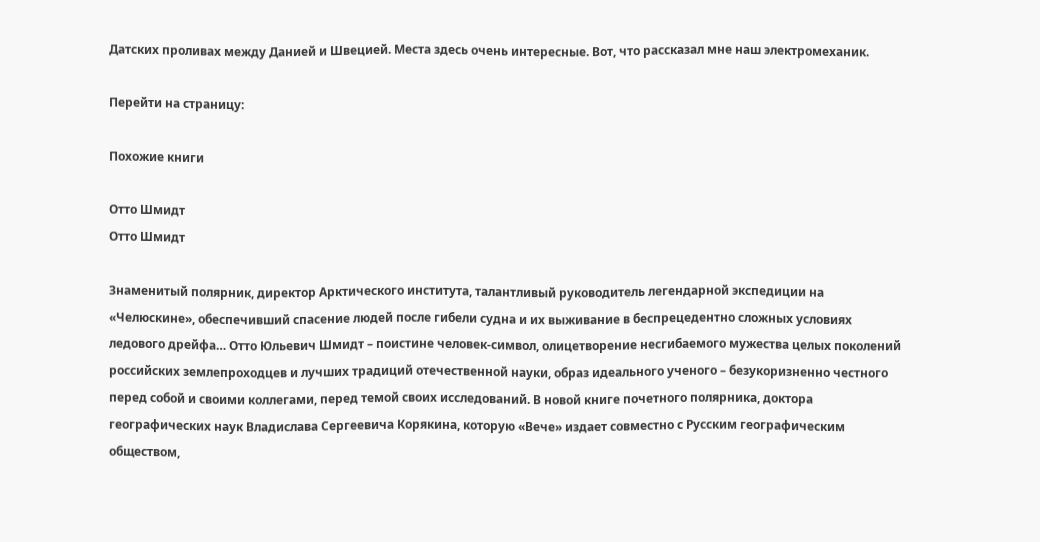Датских проливах между Данией и Швецией. Места здесь очень интересные. Вот, что рассказал мне наш электромеханик.

Перейти на страницу:

Похожие книги

Отто Шмидт
Отто Шмидт

Знаменитый полярник, директор Арктического института, талантливый руководитель легендарной экспедиции на «Челюскине», обеспечивший спасение людей после гибели судна и их выживание в беспрецедентно сложных условиях ледового дрейфа… Отто Юльевич Шмидт – поистине человек-символ, олицетворение несгибаемого мужества целых поколений российских землепроходцев и лучших традиций отечественной науки, образ идеального ученого – безукоризненно честного перед собой и своими коллегами, перед темой своих исследований. В новой книге почетного полярника, доктора географических наук Владислава Сергеевича Корякина, которую «Вече» издает совместно с Русским географическим обществом,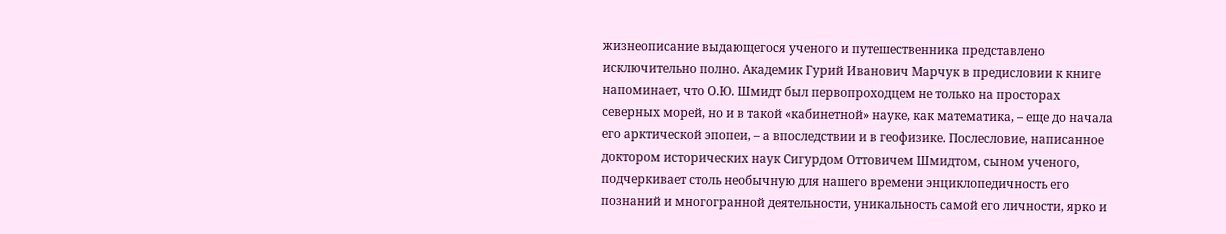жизнеописание выдающегося ученого и путешественника представлено исключительно полно. Академик Гурий Иванович Марчук в предисловии к книге напоминает, что О.Ю. Шмидт был первопроходцем не только на просторах северных морей, но и в такой «кабинетной» науке, как математика, – еще до начала его арктической эпопеи, – а впоследствии и в геофизике. Послесловие, написанное доктором исторических наук Сигурдом Оттовичем Шмидтом, сыном ученого, подчеркивает столь необычную для нашего времени энциклопедичность его познаний и многогранной деятельности, уникальность самой его личности, ярко и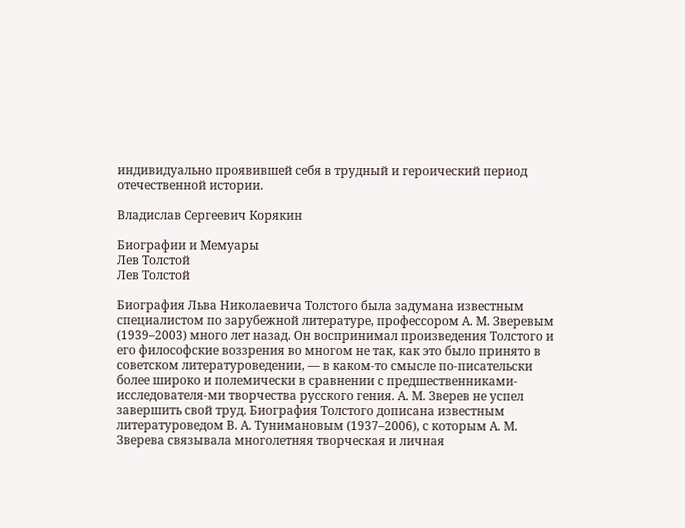индивидуально проявившей себя в трудный и героический период отечественной истории.

Владислав Сергеевич Корякин

Биографии и Мемуары
Лев Толстой
Лев Толстой

Биография Льва Николаевича Толстого была задумана известным специалистом по зарубежной литературе, профессором А. М. Зверевым (1939–2003) много лет назад. Он воспринимал произведения Толстого и его философские воззрения во многом не так, как это было принято в советском литературоведении, — в каком-то смысле по-писательски более широко и полемически в сравнении с предшественниками-исследователя-ми творчества русского гения. А. М. Зверев не успел завершить свой труд. Биография Толстого дописана известным литературоведом В. А. Тунимановым (1937–2006), с которым А. М. Зверева связывала многолетняя творческая и личная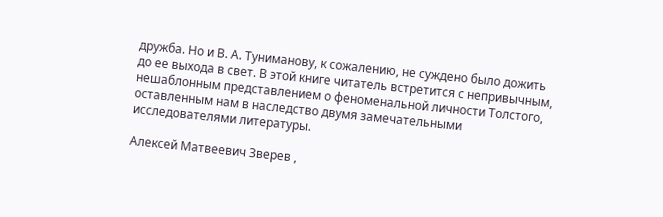дружба. Но и В. А. Туниманову, к сожалению, не суждено было дожить до ее выхода в свет. В этой книге читатель встретится с непривычным, нешаблонным представлением о феноменальной личности Толстого, оставленным нам в наследство двумя замечательными исследователями литературы.

Алексей Матвеевич Зверев ,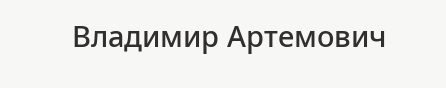Владимир Артемович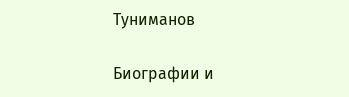Туниманов

Биографии и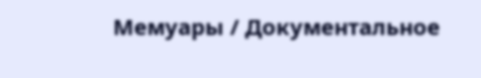Мемуары / Документальное